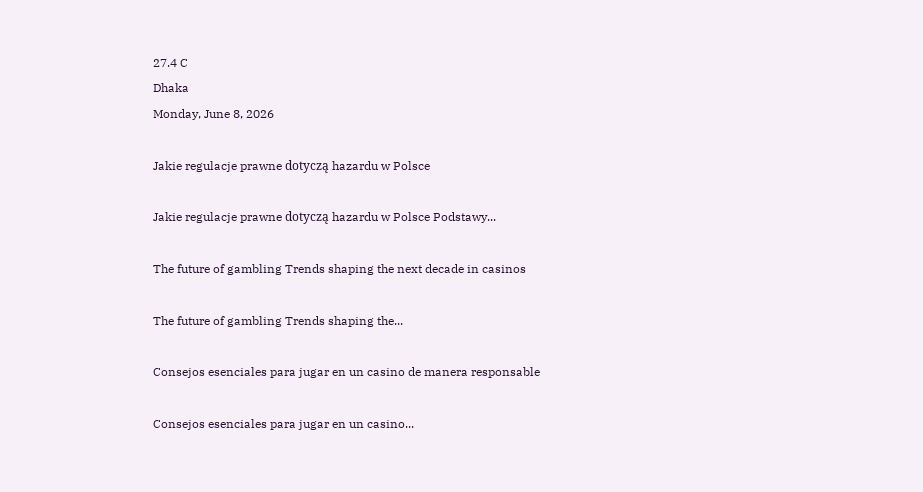27.4 C
Dhaka
Monday, June 8, 2026

Jakie regulacje prawne dotyczą hazardu w Polsce

Jakie regulacje prawne dotyczą hazardu w Polsce Podstawy...

The future of gambling Trends shaping the next decade in casinos

The future of gambling Trends shaping the...

Consejos esenciales para jugar en un casino de manera responsable

Consejos esenciales para jugar en un casino...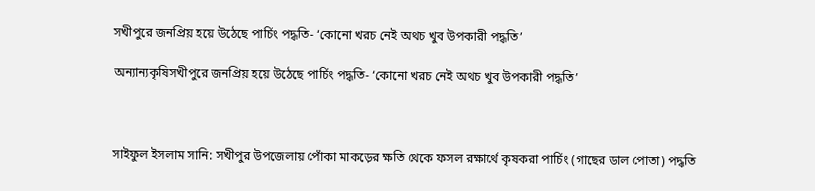সখীপুরে জনপ্রিয় হয়ে উঠেছে পার্চিং পদ্ধতি- ‘কোনো খরচ নেই অথচ খুব উপকারী পদ্ধতি’

অন্যান্যকৃষিসখীপুরে জনপ্রিয় হয়ে উঠেছে পার্চিং পদ্ধতি- ‘কোনো খরচ নেই অথচ খুব উপকারী পদ্ধতি’



সাইফুল ইসলাম সানি: সখীপুর উপজেলায় পোঁকা মাকড়ের ক্ষতি থেকে ফসল রক্ষার্থে কৃষকরা পার্চিং (গাছের ডাল পোতা) পদ্ধতি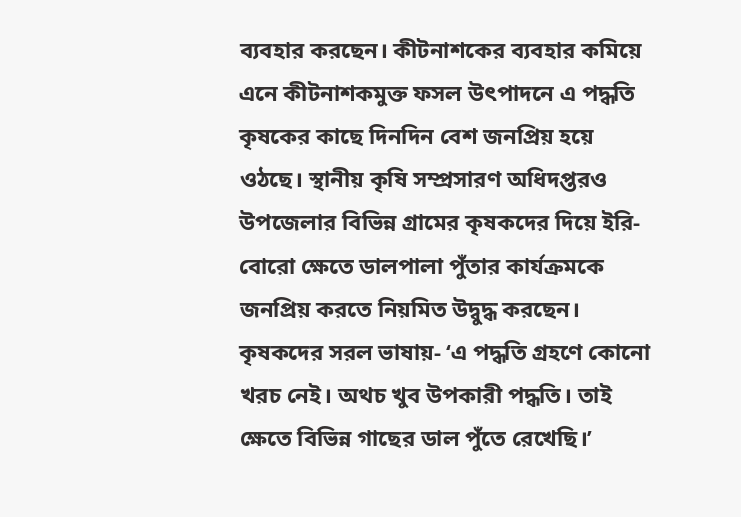ব্যবহার করছেন। কীটনাশকের ব্যবহার কমিয়ে এনে কীটনাশকমুক্ত ফসল উৎপাদনে এ পদ্ধতি কৃষকের কাছে দিনদিন বেশ জনপ্রিয় হয়ে ওঠছে। স্থানীয় কৃষি সম্প্রসারণ অধিদপ্তরও উপজেলার বিভিন্ন গ্রামের কৃষকদের দিয়ে ইরি-বোরো ক্ষেতে ডালপালা পুঁতার কার্যক্রমকে জনপ্রিয় করতে নিয়মিত উদ্বুদ্ধ করছেন। কৃষকদের সরল ভাষায়- ‘এ পদ্ধতি গ্রহণে কোনো খরচ নেই। অথচ খুব উপকারী পদ্ধতি। তাই ক্ষেতে বিভিন্ন গাছের ডাল পুঁতে রেখেছি।’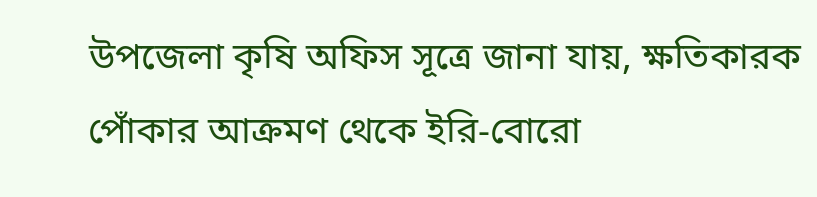উপজেলা কৃষি অফিস সূত্রে জানা যায়, ক্ষতিকারক পোঁকার আক্রমণ থেকে ইরি-বোরো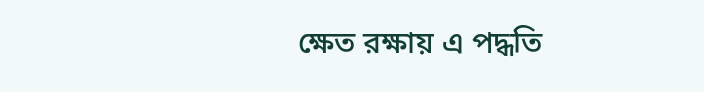ক্ষেত রক্ষায় এ পদ্ধতি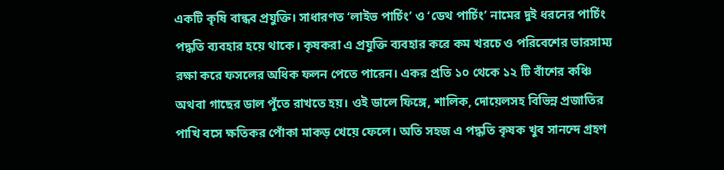একটি কৃষি বান্ধব প্রযুক্তি। সাধারণত ‘লাইভ পার্চিং’ ও ‘ডেথ পার্চিং’ নামের দুই ধরনের পার্চিং পদ্ধতি ব্যবহার হয়ে থাকে। কৃষকরা এ প্রযুক্তি ব্যবহার করে কম খরচে ও পরিবেশের ভারসাম্য রক্ষা করে ফসলের অধিক ফলন পেতে পারেন। একর প্রতি ১০ থেকে ১২ টি বাঁশের কঞ্চি অথবা গাছের ডাল পুঁতে রাখতে হয়। ওই ডালে ফিঙ্গে, শালিক, দোয়েলসহ বিভিন্ন প্রজাতির পাখি বসে ক্ষতিকর পোঁকা মাকড় খেয়ে ফেলে। অতি সহজ এ পদ্ধতি কৃষক খুব সানন্দে গ্রহণ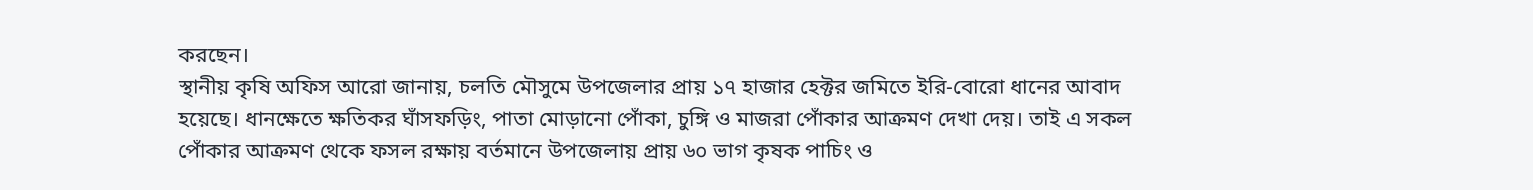করছেন।
স্থানীয় কৃষি অফিস আরো জানায়, চলতি মৌসুমে উপজেলার প্রায় ১৭ হাজার হেক্টর জমিতে ইরি-বোরো ধানের আবাদ হয়েছে। ধানক্ষেতে ক্ষতিকর ঘাঁসফড়িং, পাতা মোড়ানো পোঁকা, চুঙ্গি ও মাজরা পোঁকার আক্রমণ দেখা দেয়। তাই এ সকল পোঁকার আক্রমণ থেকে ফসল রক্ষায় বর্তমানে উপজেলায় প্রায় ৬০ ভাগ কৃষক পাচিং ও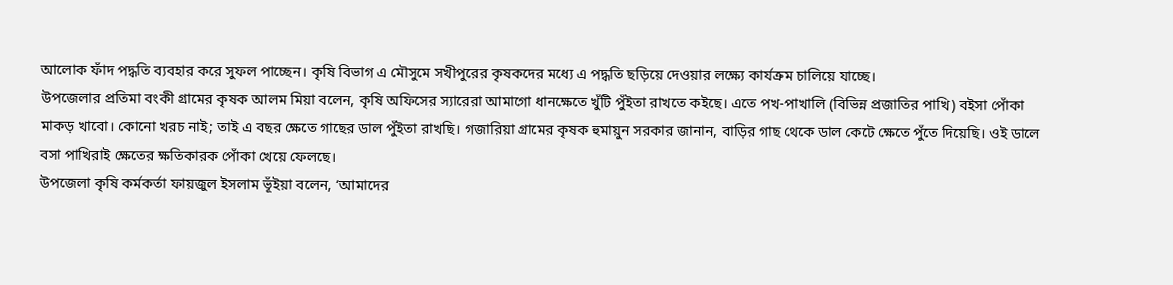আলোক ফাঁদ পদ্ধতি ব্যবহার করে সুফল পাচ্ছেন। কৃষি বিভাগ এ মৌসুমে সখীপুরের কৃষকদের মধ্যে এ পদ্ধতি ছড়িয়ে দেওয়ার লক্ষ্যে কার্যক্রম চালিয়ে যাচ্ছে।
উপজেলার প্রতিমা বংকী গ্রামের কৃষক আলম মিয়া বলেন, কৃষি অফিসের স্যারেরা আমাগো ধানক্ষেতে খুঁটি পুঁইতা রাখতে কইছে। এতে পখ-পাখালি (বিভিন্ন প্রজাতির পাখি) বইসা পোঁকা মাকড় খাবো। কোনো খরচ নাই; তাই এ বছর ক্ষেতে গাছের ডাল পুঁইতা রাখছি। গজারিয়া গ্রামের কৃষক হুমায়ুন সরকার জানান, বাড়ির গাছ থেকে ডাল কেটে ক্ষেতে পুঁতে দিয়েছি। ওই ডালে বসা পাখিরাই ক্ষেতের ক্ষতিকারক পোঁকা খেয়ে ফেলছে।
উপজেলা কৃষি কর্মকর্তা ফায়জুল ইসলাম ভূঁইয়া বলেন, ‘আমাদের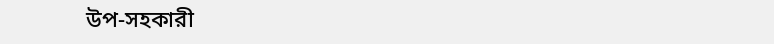উপ-সহকারী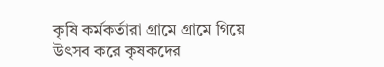কৃষি কর্মকর্তারা গ্রামে গ্রামে গিয়ে উৎসব করে কৃষকদের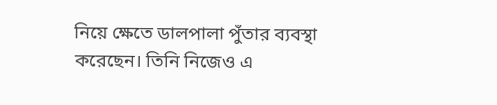নিয়ে ক্ষেতে ডালপালা পুঁতার ব্যবস্থা করেছেন। তিনি নিজেও এ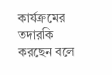কার্যক্রমের তদারকি করছেন বলে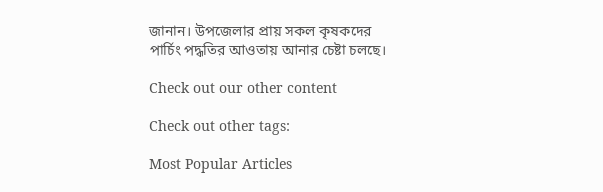জানান। উপজেলার প্রায় সকল কৃষকদের পার্চিং পদ্ধতির আওতায় আনার চেষ্টা চলছে।

Check out our other content

Check out other tags:

Most Popular Articles